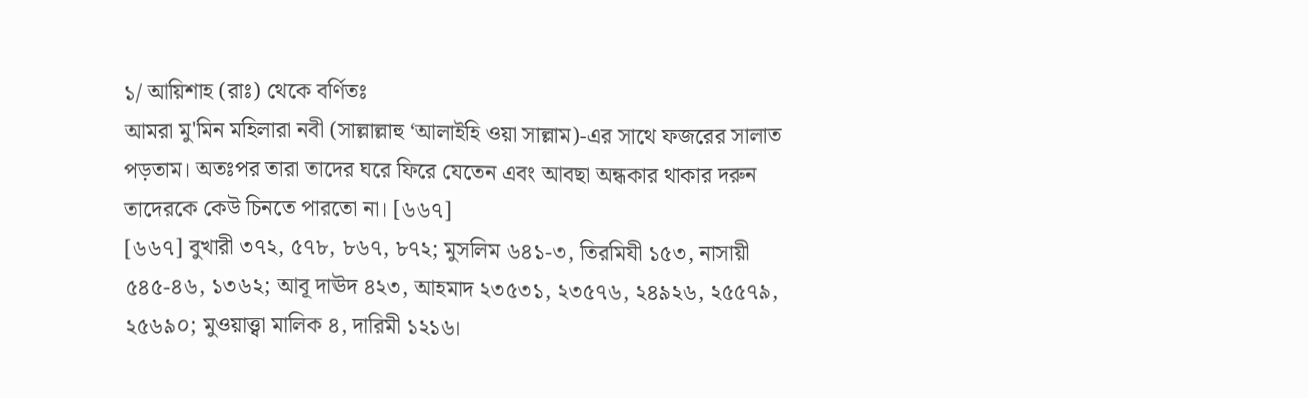১/ আয়িশাহ (রাঃ) থেকে বর্ণিতঃ
আমরা মু'মিন মহিলারা নবী (সাল্লাল্লাহু ‘আলাইহি ওয়া সাল্লাম)-এর সাথে ফজরের সালাত পড়তাম। অতঃপর তারা তাদের ঘরে ফিরে যেতেন এবং আবছা অন্ধকার থাকার দরুন তাদেরকে কেউ চিনতে পারতো না। [৬৬৭]
[৬৬৭] বুখারী ৩৭২, ৫৭৮, ৮৬৭, ৮৭২; মুসলিম ৬৪১-৩, তিরমিযী ১৫৩, নাসায়ী ৫৪৫-৪৬, ১৩৬২; আবূ দাঊদ ৪২৩, আহমাদ ২৩৫৩১, ২৩৫৭৬, ২৪৯২৬, ২৫৫৭৯, ২৫৬৯০; মুওয়াত্ত্বা মালিক ৪, দারিমী ১২১৬।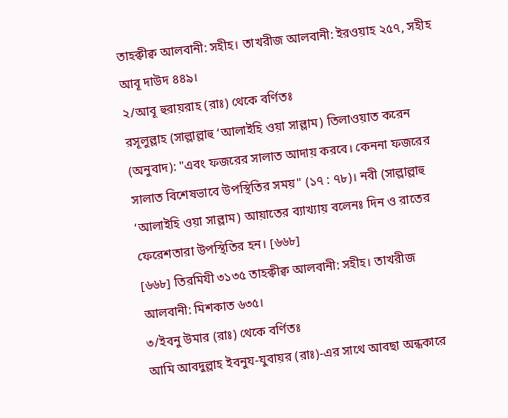তাহক্বীক্ব আলবানী: সহীহ। তাখরীজ আলবানী: ইরওয়াহ ২৫৭, সহীহ আবূ দাউদ ৪৪৯।
২/আবূ হুরায়রাহ (রাঃ) থেকে বর্ণিতঃ
রসূলুল্লাহ (সাল্লাল্লাহু ‘আলাইহি ওয়া সাল্লাম) তিলাওয়াত করেন (অনুবাদ): "এবং ফজরের সালাত আদায় করবে। কেননা ফজরের সালাত বিশেষভাবে উপস্থিতির সময়" (১৭ : ৭৮)। নবী (সাল্লাল্লাহু ‘আলাইহি ওয়া সাল্লাম) আয়াতের ব্যাখ্যায় বলেনঃ দিন ও রাতের ফেরেশতারা উপস্থিতির হন। [৬৬৮]
[৬৬৮] তিরমিযী ৩১৩৫ তাহক্বীক্ব আলবানী: সহীহ। তাখরীজ আলবানী: মিশকাত ৬৩৫।
৩/ইবনু উমার (রাঃ) থেকে বর্ণিতঃ
আমি আবদুল্লাহ ইবনুয-যুবায়র (রাঃ)-এর সাথে আবছা অন্ধকারে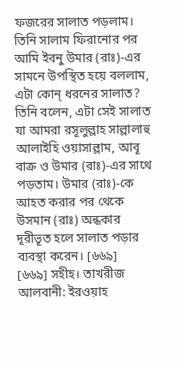ফজরের সালাত পড়লাম। তিনি সালাম ফিরানোর পর আমি ইবনু উমার (রাঃ)-এর সামনে উপস্থিত হয়ে বললাম, এটা কোন্ ধরনের সালাত? তিনি বলেন, এটা সেই সালাত যা আমরা রসূলুল্লাহ সাল্লালাহু আলাইহি ওয়াসাল্লাম, আবূ বাক্র ও উমার (রাঃ)-এর সাথে পড়তাম। উমার (রাঃ)-কে আহত করার পর থেকে উসমান (রাঃ) অন্ধকার দূরীভূত হলে সালাত পড়ার ব্যবস্থা করেন। [৬৬৯]
[৬৬৯] সহীহ। তাখরীজ আলবানী: ইরওয়াহ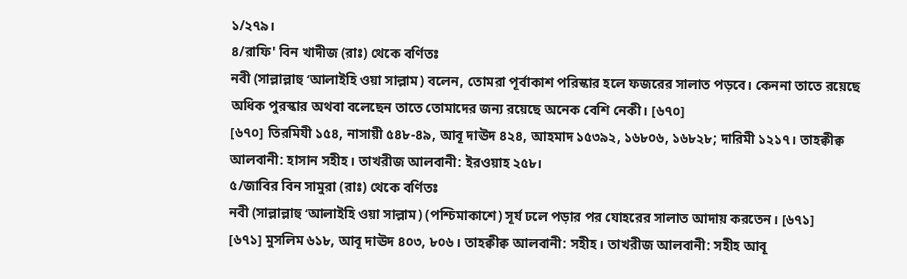১/২৭৯।
৪/রাফি' বিন খাদীজ (রাঃ) থেকে বর্ণিতঃ
নবী (সাল্লাল্লাহু ‘আলাইহি ওয়া সাল্লাম) বলেন, তোমরা পূর্বাকাশ পরিস্কার হলে ফজরের সালাত পড়বে। কেননা তাতে রয়েছে অধিক পুরস্কার অথবা বলেছেন তাতে তোমাদের জন্য রয়েছে অনেক বেশি নেকী। [৬৭০]
[৬৭০] তিরমিযী ১৫৪, নাসায়ী ৫৪৮-৪৯, আবূ দাঊদ ৪২৪, আহমাদ ১৫৩৯২, ১৬৮০৬, ১৬৮২৮; দারিমী ১২১৭। তাহক্বীক্ব আলবানী: হাসান সহীহ। তাখরীজ আলবানী: ইরওয়াহ ২৫৮।
৫/জাবির বিন সামুরা (রাঃ) থেকে বর্ণিতঃ
নবী (সাল্লাল্লাহু ‘আলাইহি ওয়া সাল্লাম) (পশ্চিমাকাশে) সূর্য ঢলে পড়ার পর যোহরের সালাত আদায় করতেন। [৬৭১]
[৬৭১] মুসলিম ৬১৮, আবূ দাঊদ ৪০৩, ৮০৬। তাহক্বীক্ব আলবানী: সহীহ। তাখরীজ আলবানী: সহীহ আবূ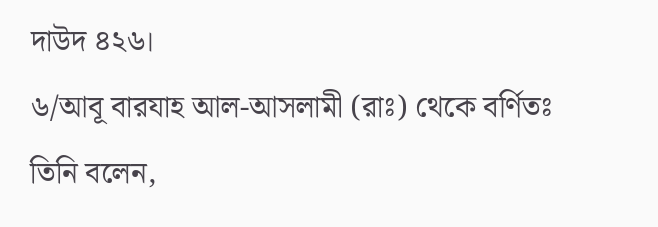দাউদ ৪২৬।
৬/আবূ বারযাহ আল-আসলামী (রাঃ) থেকে বর্ণিতঃ
তিনি বলেন,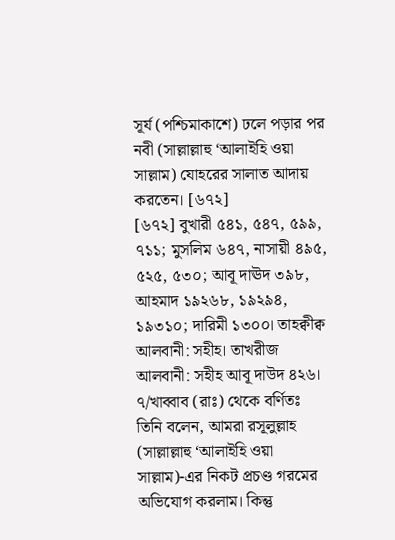সূর্য (পশ্চিমাকাশে) ঢলে পড়ার পর নবী (সাল্লাল্লাহু ‘আলাইহি ওয়া সাল্লাম) যোহরের সালাত আদায় করতেন। [৬৭২]
[৬৭২] বুখারী ৫৪১, ৫৪৭, ৫৯৯, ৭১১; মুসলিম ৬৪৭, নাসায়ী ৪৯৫, ৫২৫, ৫৩০; আবূ দাঊদ ৩৯৮, আহমাদ ১৯২৬৮, ১৯২৯৪, ১৯৩১০; দারিমী ১৩০০। তাহক্বীক্ব আলবানী: সহীহ। তাখরীজ আলবানী: সহীহ আবূ দাউদ ৪২৬।
৭/খাব্বাব (রাঃ) থেকে বর্ণিতঃ
তিনি বলেন, আমরা রসূলুল্লাহ (সাল্লাল্লাহু ‘আলাইহি ওয়া সাল্লাম)-এর নিকট প্রচণ্ড গরমের অভিযোগ করলাম। কিন্তু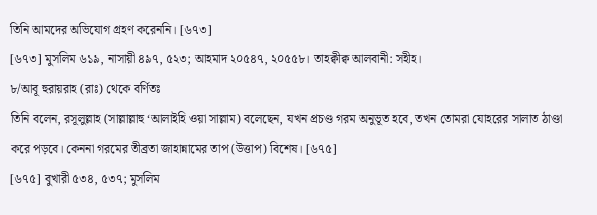তিনি আমদের অভিযোগ গ্রহণ করেননি। [৬৭৩]
[৬৭৩] মুসলিম ৬১৯, নাসায়ী ৪৯৭, ৫২৩; আহমাদ ২০৫৪৭, ২০৫৫৮। তাহক্বীক্ব আলবানী: সহীহ।
৮/আবূ হুরায়রাহ (রাঃ) থেকে বর্ণিতঃ
তিনি বলেন, রসূলুল্লাহ (সাল্লাল্লাহু ‘আলাইহি ওয়া সাল্লাম) বলেছেন, যখন প্রচণ্ড গরম অনুভূত হবে, তখন তোমরা যোহরের সালাত ঠাণ্ডা করে পড়বে। কেননা গরমের তীব্রতা জাহান্নামের তাপ (উত্তাপ) বিশেষ। [৬৭৫]
[৬৭৫] বুখারী ৫৩৪, ৫৩৭; মুসলিম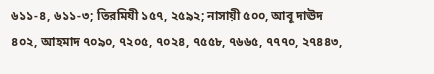৬১১-৪, ৬১১-৩; তিরমিযী ১৫৭, ২৫৯২; নাসায়ী ৫০০, আবূ দাঊদ ৪০২, আহমাদ ৭০৯০, ৭২০৫, ৭০২৪, ৭৫৫৮, ৭৬৬৫, ৭৭৭০, ২৭৪৪৩,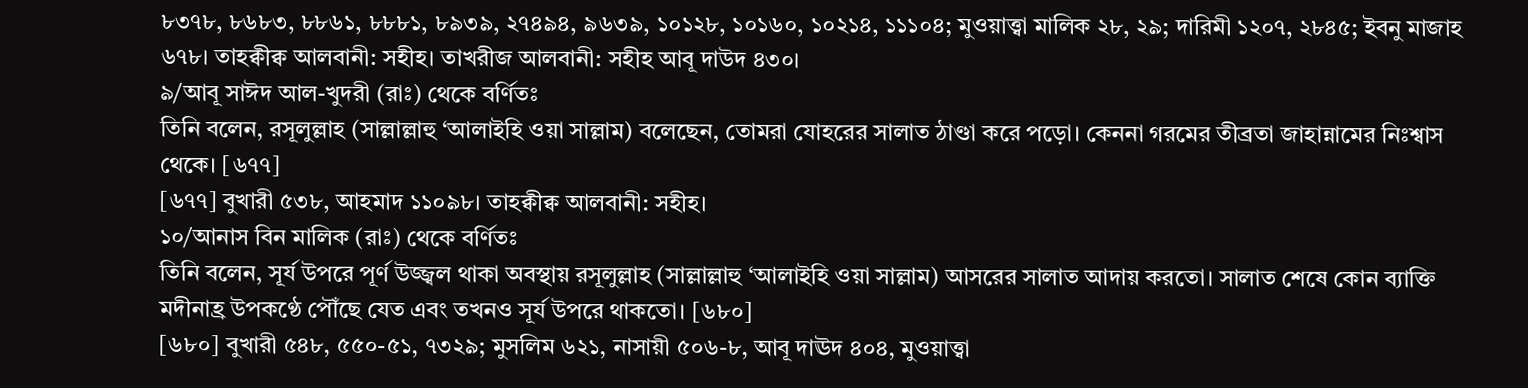৮৩৭৮, ৮৬৮৩, ৮৮৬১, ৮৮৮১, ৮৯৩৯, ২৭৪৯৪, ৯৬৩৯, ১০১২৮, ১০১৬০, ১০২১৪, ১১১০৪; মুওয়াত্ত্বা মালিক ২৮, ২৯; দারিমী ১২০৭, ২৮৪৫; ইবনু মাজাহ ৬৭৮। তাহক্বীক্ব আলবানী: সহীহ। তাখরীজ আলবানী: সহীহ আবূ দাউদ ৪৩০।
৯/আবূ সাঈদ আল-খুদরী (রাঃ) থেকে বর্ণিতঃ
তিনি বলেন, রসূলুল্লাহ (সাল্লাল্লাহু ‘আলাইহি ওয়া সাল্লাম) বলেছেন, তোমরা যোহরের সালাত ঠাণ্ডা করে পড়ো। কেননা গরমের তীব্রতা জাহান্নামের নিঃশ্বাস থেকে। [৬৭৭]
[৬৭৭] বুখারী ৫৩৮, আহমাদ ১১০৯৮। তাহক্বীক্ব আলবানী: সহীহ।
১০/আনাস বিন মালিক (রাঃ) থেকে বর্ণিতঃ
তিনি বলেন, সূর্য উপরে পূর্ণ উজ্জ্বল থাকা অবস্থায় রসূলুল্লাহ (সাল্লাল্লাহু ‘আলাইহি ওয়া সাল্লাম) আসরের সালাত আদায় করতো। সালাত শেষে কোন ব্যাক্তি মদীনাহ্র উপকণ্ঠে পৌঁছে যেত এবং তখনও সূর্য উপরে থাকতো। [৬৮০]
[৬৮০] বুখারী ৫৪৮, ৫৫০-৫১, ৭৩২৯; মুসলিম ৬২১, নাসায়ী ৫০৬-৮, আবূ দাঊদ ৪০৪, মুওয়াত্ত্বা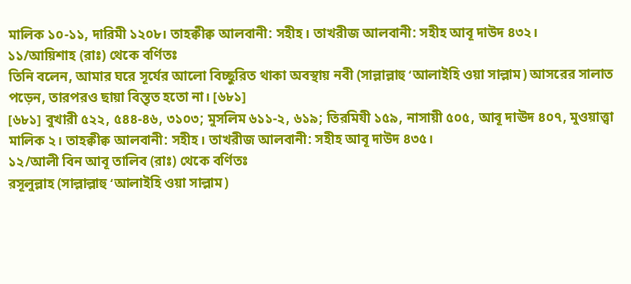মালিক ১০-১১, দারিমী ১২০৮। তাহক্বীক্ব আলবানী: সহীহ। তাখরীজ আলবানী: সহীহ আবূ দাউদ ৪৩২।
১১/আয়িশাহ (রাঃ) থেকে বর্ণিতঃ
তিনি বলেন, আমার ঘরে সূর্যের আলো বিচ্ছুরিত থাকা অবস্থায় নবী (সাল্লাল্লাহু ‘আলাইহি ওয়া সাল্লাম) আসরের সালাত পড়েন, তারপরও ছায়া বিস্তৃত হতো না। [৬৮১]
[৬৮১] বুখারী ৫২২, ৫৪৪-৪৬, ৩১০৩; মুসলিম ৬১১-২, ৬১৯; তিরমিযী ১৫৯, নাসায়ী ৫০৫, আবূ দাঊদ ৪০৭, মুওয়াত্ত্বা মালিক ২। তাহক্বীক্ব আলবানী: সহীহ। তাখরীজ আলবানী: সহীহ আবূ দাউদ ৪৩৫।
১২/আলী বিন আবূ তালিব (রাঃ) থেকে বর্ণিতঃ
রসূলুল্লাহ (সাল্লাল্লাহু ‘আলাইহি ওয়া সাল্লাম)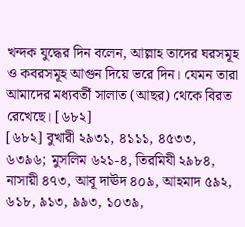খন্দক যুদ্ধের দিন বলেন, আল্লাহ তাদের ঘরসমূহ ও কবরসমূহ আগুন দিয়ে ভরে দিন। যেমন তারা আমাদের মধ্যবর্তী সালাত (আছর) থেকে বিরত রেখেছে। [৬৮২]
[৬৮২] বুখারী ২৯৩১, ৪১১১, ৪৫৩৩, ৬৩৯৬; মুসলিম ৬২১-৪, তিরমিযী ২৯৮৪, নাসায়ী ৪৭৩, আবূ দাঊদ ৪০৯, আহমাদ ৫৯২, ৬১৮, ৯১৩, ৯৯৩, ১০৩৯,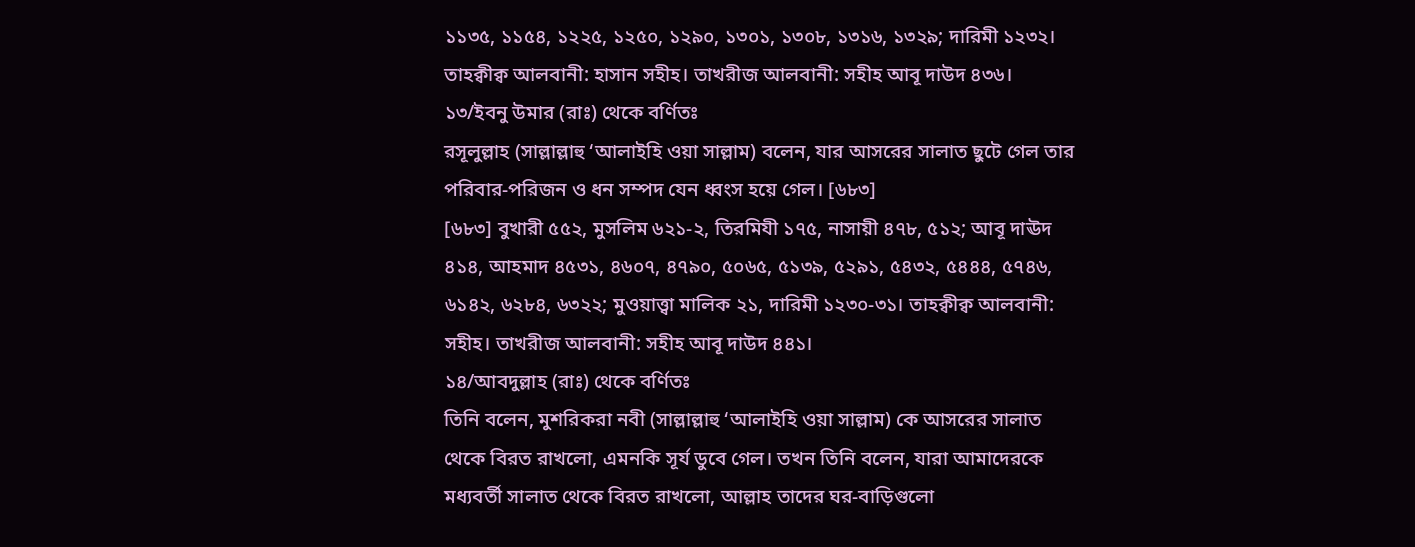১১৩৫, ১১৫৪, ১২২৫, ১২৫০, ১২৯০, ১৩০১, ১৩০৮, ১৩১৬, ১৩২৯; দারিমী ১২৩২। তাহক্বীক্ব আলবানী: হাসান সহীহ। তাখরীজ আলবানী: সহীহ আবূ দাউদ ৪৩৬।
১৩/ইবনু উমার (রাঃ) থেকে বর্ণিতঃ
রসূলুল্লাহ (সাল্লাল্লাহু ‘আলাইহি ওয়া সাল্লাম) বলেন, যার আসরের সালাত ছুটে গেল তার পরিবার-পরিজন ও ধন সম্পদ যেন ধ্বংস হয়ে গেল। [৬৮৩]
[৬৮৩] বুখারী ৫৫২, মুসলিম ৬২১-২, তিরমিযী ১৭৫, নাসায়ী ৪৭৮, ৫১২; আবূ দাঊদ ৪১৪, আহমাদ ৪৫৩১, ৪৬০৭, ৪৭৯০, ৫০৬৫, ৫১৩৯, ৫২৯১, ৫৪৩২, ৫৪৪৪, ৫৭৪৬, ৬১৪২, ৬২৮৪, ৬৩২২; মুওয়াত্ত্বা মালিক ২১, দারিমী ১২৩০-৩১। তাহক্বীক্ব আলবানী: সহীহ। তাখরীজ আলবানী: সহীহ আবূ দাউদ ৪৪১।
১৪/আবদুল্লাহ (রাঃ) থেকে বর্ণিতঃ
তিনি বলেন, মুশরিকরা নবী (সাল্লাল্লাহু ‘আলাইহি ওয়া সাল্লাম) কে আসরের সালাত থেকে বিরত রাখলো, এমনকি সূর্য ডুবে গেল। তখন তিনি বলেন, যারা আমাদেরকে মধ্যবর্তী সালাত থেকে বিরত রাখলো, আল্লাহ তাদের ঘর-বাড়িগুলো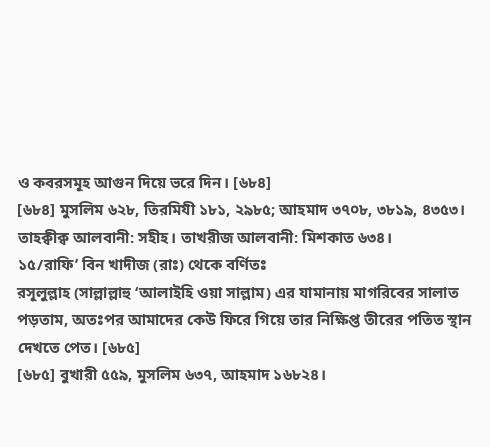ও কবরসমূহ আগুন দিয়ে ভরে দিন। [৬৮৪]
[৬৮৪] মুসলিম ৬২৮, তিরমিযী ১৮১, ২৯৮৫; আহমাদ ৩৭০৮, ৩৮১৯, ৪৩৫৩। তাহক্বীক্ব আলবানী: সহীহ। তাখরীজ আলবানী: মিশকাত ৬৩৪।
১৫/রাফি’ বিন খাদীজ (রাঃ) থেকে বর্ণিতঃ
রসূলুল্লাহ (সাল্লাল্লাহু ‘আলাইহি ওয়া সাল্লাম) এর যামানায় মাগরিবের সালাত পড়তাম, অতঃপর আমাদের কেউ ফিরে গিয়ে তার নিক্ষিপ্ত তীরের পতিত স্থান দেখতে পেত। [৬৮৫]
[৬৮৫] বুখারী ৫৫৯, মুসলিম ৬৩৭, আহমাদ ১৬৮২৪।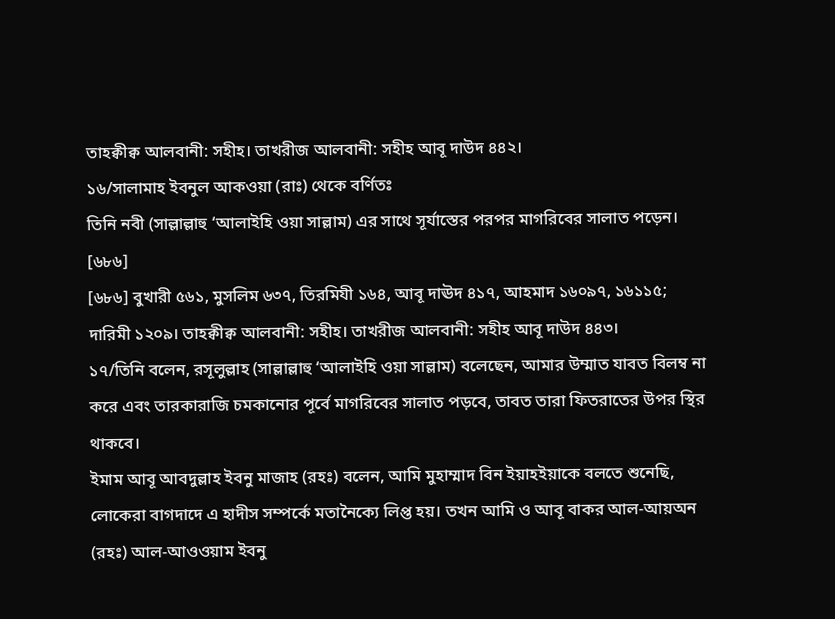তাহক্বীক্ব আলবানী: সহীহ। তাখরীজ আলবানী: সহীহ আবূ দাউদ ৪৪২।
১৬/সালামাহ ইবনুল আকওয়া (রাঃ) থেকে বর্ণিতঃ
তিনি নবী (সাল্লাল্লাহু ‘আলাইহি ওয়া সাল্লাম) এর সাথে সূর্যাস্তের পরপর মাগরিবের সালাত পড়েন। [৬৮৬]
[৬৮৬] বুখারী ৫৬১, মুসলিম ৬৩৭, তিরমিযী ১৬৪, আবূ দাঊদ ৪১৭, আহমাদ ১৬০৯৭, ১৬১১৫; দারিমী ১২০৯। তাহক্বীক্ব আলবানী: সহীহ। তাখরীজ আলবানী: সহীহ আবূ দাউদ ৪৪৩।
১৭/তিনি বলেন, রসূলুল্লাহ (সাল্লাল্লাহু ‘আলাইহি ওয়া সাল্লাম) বলেছেন, আমার উম্মাত যাবত বিলম্ব না করে এবং তারকারাজি চমকানোর পূর্বে মাগরিবের সালাত পড়বে, তাবত তারা ফিতরাতের উপর স্থির থাকবে।
ইমাম আবূ আবদুল্লাহ ইবনু মাজাহ (রহঃ) বলেন, আমি মুহাম্মাদ বিন ইয়াহইয়াকে বলতে শুনেছি, লোকেরা বাগদাদে এ হাদীস সম্পর্কে মতানৈক্যে লিপ্ত হয়। তখন আমি ও আবূ বাকর আল-আয়অন (রহঃ) আল-আওওয়াম ইবনু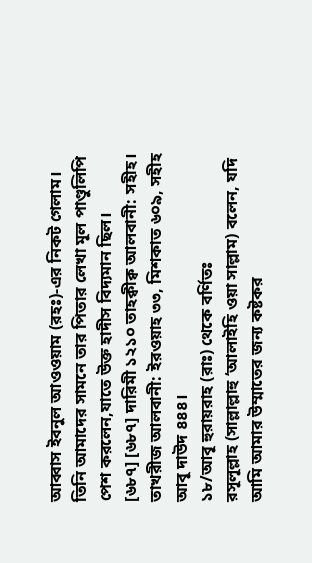আব্বাস ইবনুল আওওয়াম (রহঃ)-এর নিকট গেলাম। তিনি আমাদের সামনে তার পিতার লেখা মূল পাণ্ডুলিপি পেশ করলেন,যাতে উক্ত হাদীস বিদ্যমান ছিল।
[৬৮৭] [৬৮৭] দারিমী ১২১০ তাহক্বীক্ব আলবানী: সহীহ। তাখরীজ আলবানী: ইরওয়াহ ৩৩, মিশকাত ৬০৯, সহীহ আবূ দাউদ ৪৪৪।
১৮/আবূ হুরায়রাহ (রাঃ) থেকে বর্ণিতঃ
রসূলূল্লাহ (সাল্লাল্লাহু ‘আলাইহি ওয়া সাল্লাম) বলেন, যদি আমি আমার উম্মাতের জন্য কষ্টকর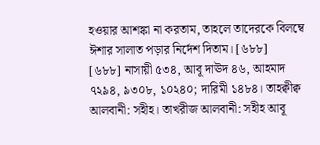হওয়ার আশঙ্কা না করতাম, তাহলে তাদেরকে বিলম্বে ঈশার সালাত পড়ার নির্দেশ দিতাম। [৬৮৮]
[৬৮৮] নাসায়ী ৫৩৪, আবূ দাঊদ ৪৬, আহমাদ ৭২৯৪, ৯৩০৮, ১০২৪০; দারিমী ১৪৮৪। তাহক্বীক্ব আলবানী: সহীহ। তাখরীজ আলবানী: সহীহ আবূ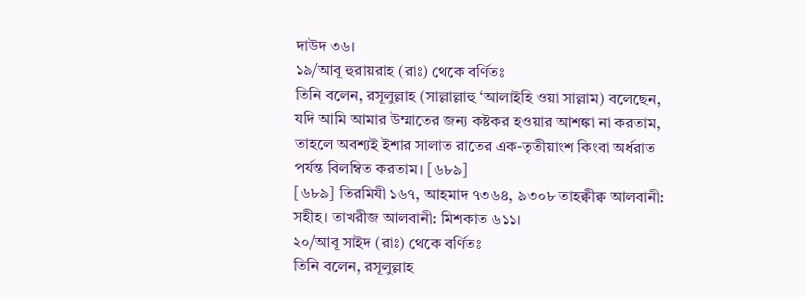দাউদ ৩৬।
১৯/আবূ হুরায়রাহ (রাঃ) থেকে বর্ণিতঃ
তিনি বলেন, রসূলুল্লাহ (সাল্লাল্লাহু ‘আলাইহি ওয়া সাল্লাম) বলেছেন, যদি আমি আমার উম্মাতের জন্য কষ্টকর হওয়ার আশঙ্কা না করতাম, তাহলে অবশ্যই ইশার সালাত রাতের এক-তৃতীয়াংশ কিংবা অর্ধরাত পর্যন্ত বিলম্বিত করতাম। [৬৮৯]
[৬৮৯] তিরমিযী ১৬৭, আহমাদ ৭৩৬৪, ৯৩০৮ তাহক্বীক্ব আলবানী: সহীহ। তাখরীজ আলবানী: মিশকাত ৬১১।
২০/আবূ সাইদ (রাঃ) থেকে বর্ণিতঃ
তিনি বলেন, রসূলুল্লাহ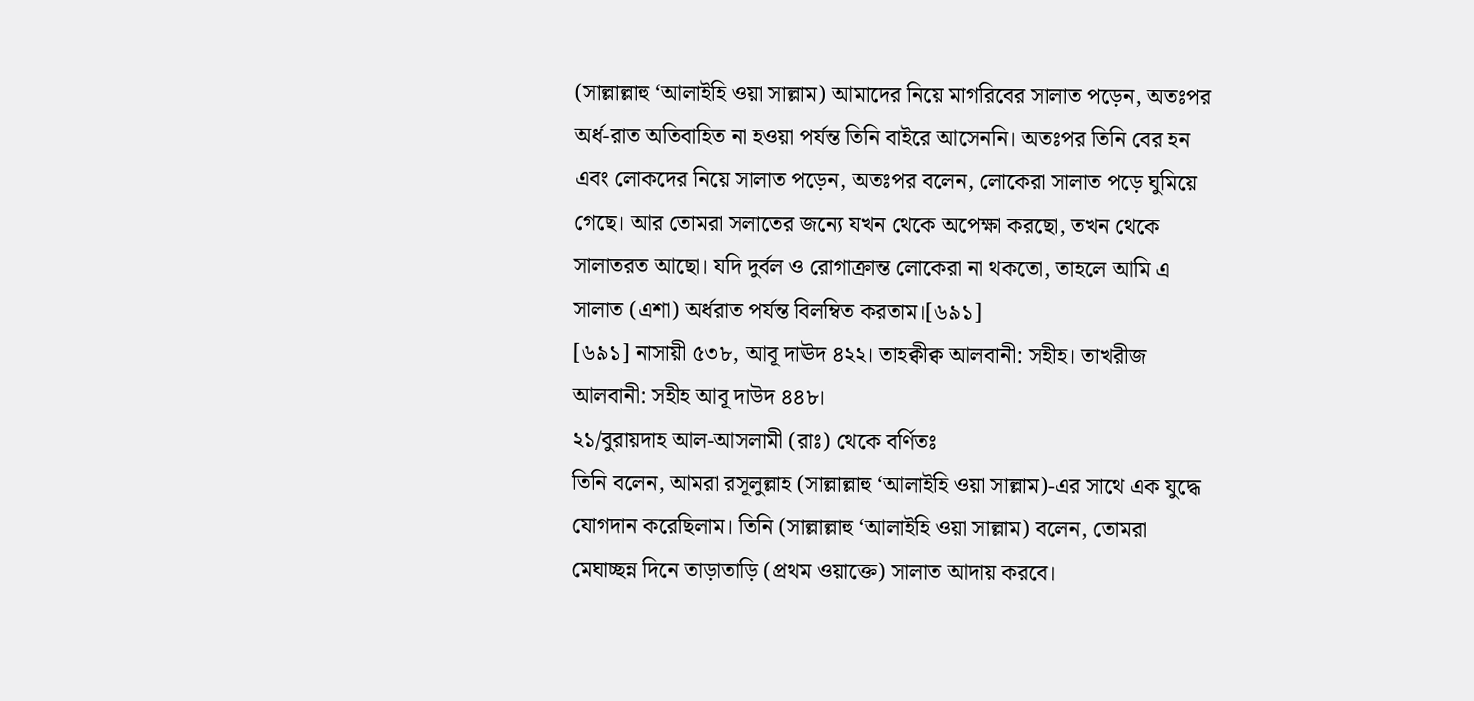(সাল্লাল্লাহু ‘আলাইহি ওয়া সাল্লাম) আমাদের নিয়ে মাগরিবের সালাত পড়েন, অতঃপর অর্ধ-রাত অতিবাহিত না হওয়া পর্যন্ত তিনি বাইরে আসেননি। অতঃপর তিনি বের হন এবং লোকদের নিয়ে সালাত পড়েন, অতঃপর বলেন, লোকেরা সালাত পড়ে ঘুমিয়ে গেছে। আর তোমরা সলাতের জন্যে যখন থেকে অপেক্ষা করছো, তখন থেকে সালাতরত আছো। যদি দুর্বল ও রোগাক্রান্ত লোকেরা না থকতো, তাহলে আমি এ সালাত (এশা) অর্ধরাত পর্যন্ত বিলম্বিত করতাম।[৬৯১]
[৬৯১] নাসায়ী ৫৩৮, আবূ দাঊদ ৪২২। তাহক্বীক্ব আলবানী: সহীহ। তাখরীজ আলবানী: সহীহ আবূ দাউদ ৪৪৮।
২১/বুরায়দাহ আল-আসলামী (রাঃ) থেকে বর্ণিতঃ
তিনি বলেন, আমরা রসূলুল্লাহ (সাল্লাল্লাহু ‘আলাইহি ওয়া সাল্লাম)-এর সাথে এক যুদ্ধে যোগদান করেছিলাম। তিনি (সাল্লাল্লাহু ‘আলাইহি ওয়া সাল্লাম) বলেন, তোমরা মেঘাচ্ছন্ন দিনে তাড়াতাড়ি (প্রথম ওয়াক্তে) সালাত আদায় করবে।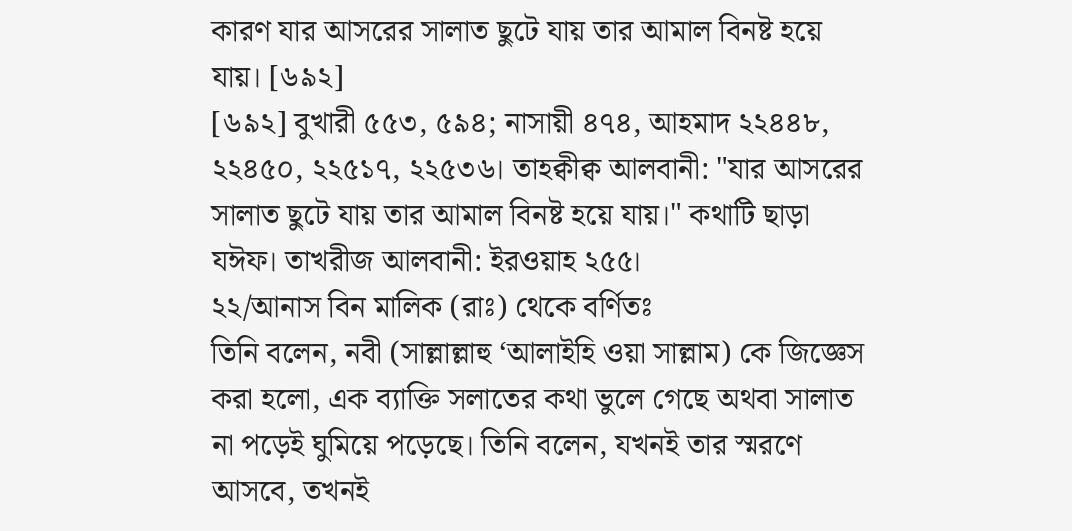কারণ যার আসরের সালাত ছুটে যায় তার আমাল বিনষ্ট হয়ে যায়। [৬৯২]
[৬৯২] বুখারী ৫৫৩, ৫৯৪; নাসায়ী ৪৭৪, আহমাদ ২২৪৪৮, ২২৪৫০, ২২৫১৭, ২২৫৩৬। তাহক্বীক্ব আলবানী: "যার আসরের সালাত ছুটে যায় তার আমাল বিনষ্ট হয়ে যায়।" কথাটি ছাড়া যঈফ। তাখরীজ আলবানী: ইরওয়াহ ২৫৫।
২২/আনাস বিন মালিক (রাঃ) থেকে বর্ণিতঃ
তিনি বলেন, নবী (সাল্লাল্লাহু ‘আলাইহি ওয়া সাল্লাম) কে জিজ্ঞেস করা হলো, এক ব্যাক্তি সলাতের কথা ভুলে গেছে অথবা সালাত না পড়েই ঘুমিয়ে পড়েছে। তিনি বলেন, যখনই তার স্মরণে আসবে, তখনই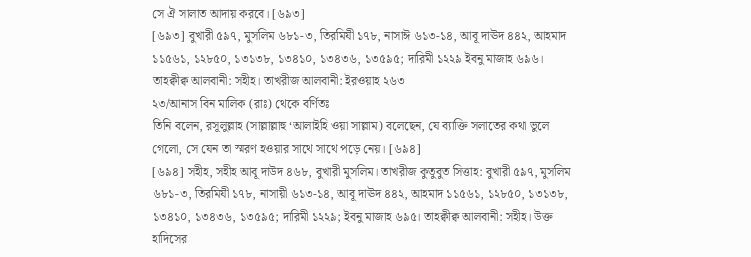সে ঐ সালাত আদায় করবে। [৬৯৩]
[৬৯৩] বুখারী ৫৯৭, মুসলিম ৬৮১-৩, তিরমিযী ১৭৮, নাসাঈ ৬১৩-১৪, আবূ দাঊদ ৪৪২, আহমাদ ১১৫৬১, ১২৮৫০, ১৩১৩৮, ১৩৪১০, ১৩৪৩৬, ১৩৫৯৫; দারিমী ১২২৯ ইবনু মাজাহ ৬৯৬। তাহক্বীক্ব আলবানী: সহীহ। তাখরীজ আলবানী: ইরওয়াহ ২৬৩
২৩/আনাস বিন মালিক (রাঃ) থেকে বর্ণিতঃ
তিনি বলেন, রসূলুল্লাহ (সাল্লাল্লাহু ‘আলাইহি ওয়া সাল্লাম) বলেছেন, যে ব্যাক্তি সলাতের কথা ভুলে গেলো, সে যেন তা স্মরণ হওয়ার সাথে সাথে পড়ে নেয়। [৬৯৪]
[৬৯৪] সহীহ, সহীহ আবূ দাউদ ৪৬৮, বুখারী মুসলিম। তাখরীজ কুতুবুত সিত্তাহ: বুখারী ৫৯৭, মুসলিম ৬৮১-৩, তিরমিযী ১৭৮, নাসায়ী ৬১৩-১৪, আবূ দাঊদ ৪৪২, আহমাদ ১১৫৬১, ১২৮৫০, ১৩১৩৮, ১৩৪১০, ১৩৪৩৬, ১৩৫৯৫; দারিমী ১২২৯; ইবনু মাজাহ ৬৯৫। তাহক্বীক্ব আলবানী: সহীহ। উক্ত হাদিসের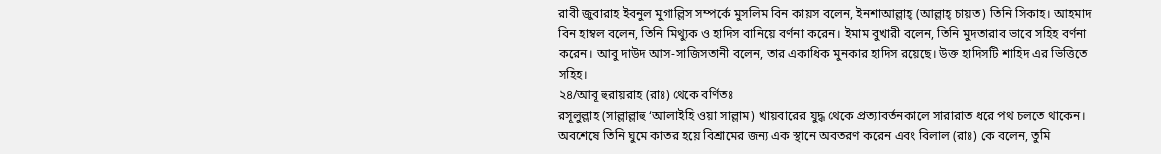রাবী জুবারাহ ইবনুল মুগাল্লিস সম্পর্কে মুসলিম বিন কায়স বলেন, ইনশাআল্লাহ্ (আল্লাহ্ চায়ত) তিনি সিকাহ। আহমাদ বিন হাম্বল বলেন, তিনি মিথ্যুক ও হাদিস বানিয়ে বর্ণনা করেন। ইমাম বুখারী বলেন, তিনি মুদতারাব ভাবে সহিহ বর্ণনা করেন। আবু দাউদ আস-সাজিসতানী বলেন, তার একাধিক মুনকার হাদিস রয়েছে। উক্ত হাদিসটি শাহিদ এর ভিত্তিতে সহিহ।
২৪/আবূ হুরায়রাহ (রাঃ) থেকে বর্ণিতঃ
রসূলুল্লাহ (সাল্লাল্লাহু ‘আলাইহি ওয়া সাল্লাম) খায়বারের যুদ্ধ থেকে প্রত্যাবর্তনকালে সারারাত ধরে পথ চলতে থাকেন। অবশেষে তিনি ঘুমে কাতর হয়ে বিশ্রামের জন্য এক স্থানে অবতরণ করেন এবং বিলাল (রাঃ) কে বলেন, তুমি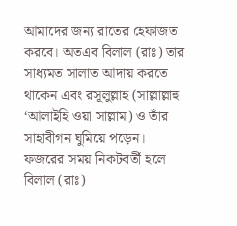আমাদের জন্য রাতের হেফাজত করবে। অতএব বিলাল (রাঃ) তার সাধ্যমত সালাত আদায় করতে থাকেন এবং রসূলুল্লাহ (সাল্লাল্লাহু ‘আলাইহি ওয়া সাল্লাম) ও তাঁর সাহাবীগন ঘুমিয়ে পড়েন।
ফজরের সময় নিকটবর্তী হলে বিলাল (রাঃ)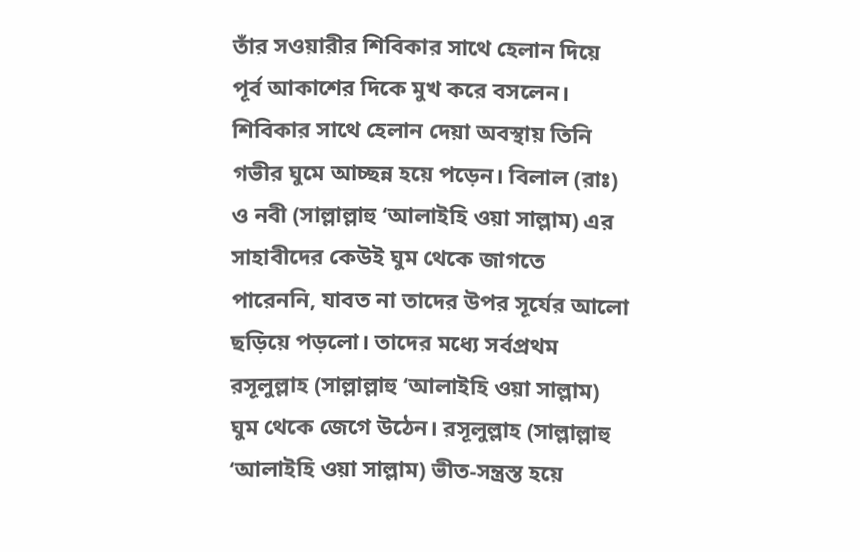তাঁর সওয়ারীর শিবিকার সাথে হেলান দিয়ে পূর্ব আকাশের দিকে মুখ করে বসলেন। শিবিকার সাথে হেলান দেয়া অবস্থায় তিনি গভীর ঘুমে আচ্ছন্ন হয়ে পড়েন। বিলাল (রাঃ) ও নবী (সাল্লাল্লাহু ‘আলাইহি ওয়া সাল্লাম) এর সাহাবীদের কেউই ঘুম থেকে জাগতে পারেননি, যাবত না তাদের উপর সূর্যের আলো ছড়িয়ে পড়লো। তাদের মধ্যে সর্বপ্রথম রসূলুল্লাহ (সাল্লাল্লাহু ‘আলাইহি ওয়া সাল্লাম) ঘুম থেকে জেগে উঠেন। রসূলুল্লাহ (সাল্লাল্লাহু ‘আলাইহি ওয়া সাল্লাম) ভীত-সন্ত্রস্ত হয়ে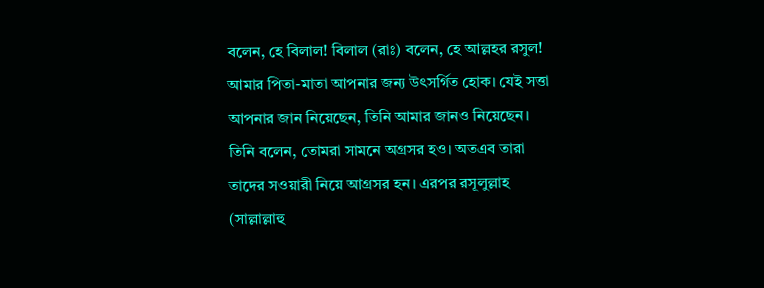বলেন, হে বিলাল! বিলাল (রাঃ) বলেন, হে আল্লহর রসুল! আমার পিতা-মাতা আপনার জন্য উৎসর্গিত হোক। যেই সত্তা আপনার জান নিয়েছেন, তিনি আমার জানও নিয়েছেন। তিনি বলেন, তোমরা সামনে অগ্রসর হও। অতএব তারা তাদের সওয়ারী নিয়ে আগ্রসর হন। এরপর রসূলুল্লাহ (সাল্লাল্লাহু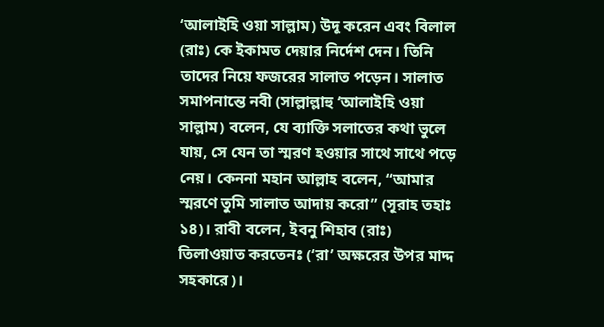‘আলাইহি ওয়া সাল্লাম) উদূ করেন এবং বিলাল (রাঃ) কে ইকামত দেয়ার নির্দেশ দেন। তিনি তাদের নিয়ে ফজরের সালাত পড়েন। সালাত সমাপনান্তে নবী (সাল্লাল্লাহু ‘আলাইহি ওয়া সাল্লাম) বলেন, যে ব্যাক্তি সলাতের কথা ভুলে যায়, সে যেন তা স্মরণ হওয়ার সাথে সাথে পড়ে নেয়। কেননা মহান আল্লাহ বলেন, “আমার স্মরণে তুমি সালাত আদায় করো” (সূরাহ তহাঃ ১৪)। রাবী বলেন, ইবনু শিহাব (রাঃ) তিলাওয়াত করতেনঃ (‘রা’ অক্ষরের উপর মাদ্দ সহকারে)।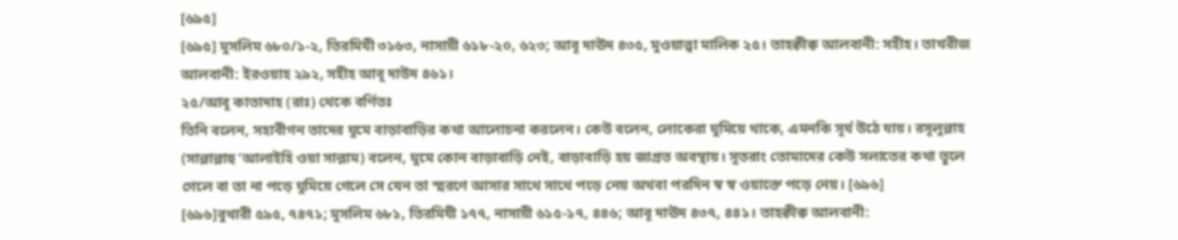[৬৯৫]
[৬৯৫] মুসলিম ৬৮০/১-২, তিরমিযী ৩১৬৩, নাসায়ী ৬১৮-২০, ৬২৩; আবূ দাঊদ ৪৩৫, মুওয়াত্ত্বা মালিক ২৫। তাহক্বীক্ব আলবানী: সহীহ। তাখরীজ আলবানী: ইরওয়াহ ২৯২, সহীহ আবূ দাউদ ৪৬১।
২৫/আবূ কাতাদাহ (রাঃ) থেকে বর্ণিতঃ
তিনি বলেন, সহাবীগন তাদের ঘুমে বাড়াবাড়ির কথা আলোচনা করলেন। কেউ বলেন, লোকেরা ঘুমিয়ে থাকে, এমনকি সূর্য উঠে যায়। রসূলুল্লাহ (সাল্লাল্লাহু ‘আলাইহি ওয়া সাল্লাম) বলেন, ঘুমে কোন বাড়াবাড়ি নেই, বাড়াবাড়ি হয় জাগ্রত অবস্থায়। সুতরাং তোমাদের কেউ সলাতের কথা ভুলে গেলে বা তা না পড়ে ঘুমিয়ে গেলে সে যেন তা স্মরণে আসার সাথে সাথে পড়ে নেয় অথবা পরদিন স্ব স্ব ওয়াক্তে পড়ে নেয়। [৬৯৬]
[৬৯৬]বুখারী ৫৯৫, ৭৪৭১; মুসলিম ৬৮১, তিরমিযী ১৭৭, নাসায়ী ৬১৫-১৭, ৪৪৬; আবূ দাঊদ ৪৩৭, ৪৪১। তাহক্বীক্ব আলবানী: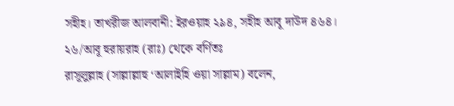সহীহ। তাখরীজ আলবানী: ইরওয়াহ ২৯৪, সহীহ আবূ দাউদ ৪৬৪।
২৬/আবূ হুরায়রাহ (রাঃ) থেকে বর্ণিতঃ
রাসূলুল্লাহ (সাল্লাল্লাহু ‘আলাইহি ওয়া সাল্লাম) বলেন,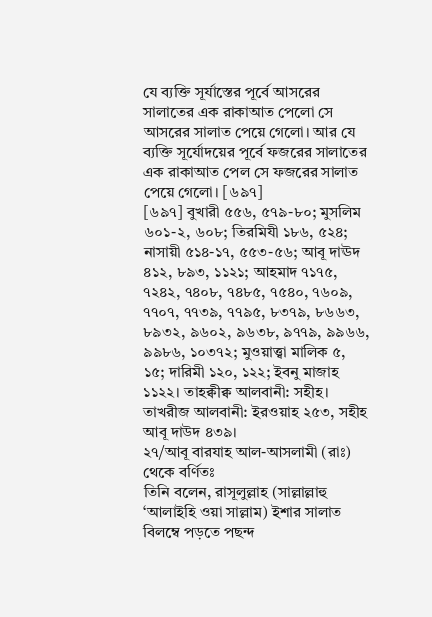যে ব্যক্তি সূর্যাস্তের পূর্বে আসরের সালাতের এক রাকাআত পেলো সে আসরের সালাত পেয়ে গেলো। আর যে ব্যক্তি সূর্যোদয়ের পূর্বে ফজরের সালাতের এক রাকাআত পেল সে ফজরের সালাত পেয়ে গেলো। [৬৯৭]
[৬৯৭] বুখারী ৫৫৬, ৫৭৯-৮০; মুসলিম ৬০১-২, ৬০৮; তিরমিযী ১৮৬, ৫২৪; নাসায়ী ৫১৪-১৭, ৫৫৩-৫৬; আবূ দাঊদ ৪১২, ৮৯৩, ১১২১; আহমাদ ৭১৭৫, ৭২৪২, ৭৪০৮, ৭৪৮৫, ৭৫৪০, ৭৬০৯, ৭৭০৭, ৭৭৩৯, ৭৭৯৫, ৮৩৭৯, ৮৬৬৩, ৮৯৩২, ৯৬০২, ৯৬৩৮, ৯৭৭৯, ৯৯৬৬, ৯৯৮৬, ১০৩৭২; মুওয়াত্ত্বা মালিক ৫, ১৫; দারিমী ১২০, ১২২; ইবনু মাজাহ ১১২২। তাহক্বীক্ব আলবানী: সহীহ। তাখরীজ আলবানী: ইরওয়াহ ২৫৩, সহীহ আবূ দাউদ ৪৩৯।
২৭/আবূ বারযাহ আল-আসলামী (রাঃ) থেকে বর্ণিতঃ
তিনি বলেন, রাসূলুল্লাহ (সাল্লাল্লাহু ‘আলাইহি ওয়া সাল্লাম) ইশার সালাত বিলম্বে পড়তে পছন্দ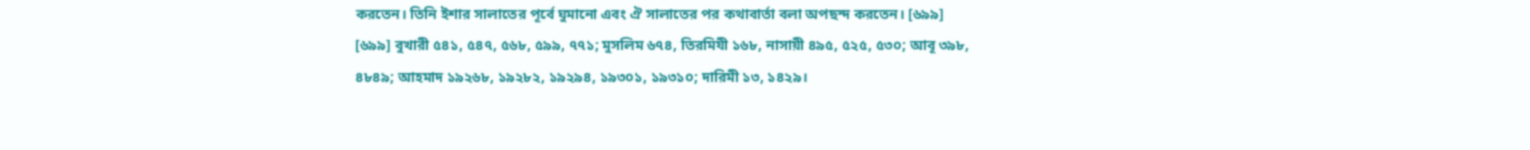করতেন। তিনি ইশার সালাতের পূর্বে ঘুমানো এবং ঐ সালাতের পর কথাবার্তা বলা অপছন্দ করতেন। [৬৯৯]
[৬৯৯] বুখারী ৫৪১, ৫৪৭, ৫৬৮, ৫৯৯, ৭৭১; মুসলিম ৬৭৪, তিরমিযী ১৬৮, নাসায়ী ৪৯৫, ৫২৫, ৫৩০; আবূ ৩৯৮, ৪৮৪৯; আহমাদ ১৯২৬৮, ১৯২৮২, ১৯২৯৪, ১৯৩০১, ১৯৩১০; দারিমী ১৩, ১৪২৯।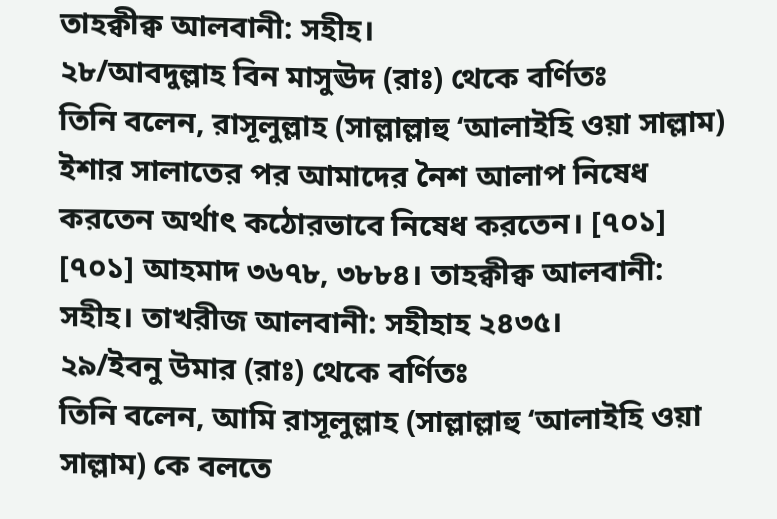তাহক্বীক্ব আলবানী: সহীহ।
২৮/আবদুল্লাহ বিন মাসুঊদ (রাঃ) থেকে বর্ণিতঃ
তিনি বলেন, রাসূলুল্লাহ (সাল্লাল্লাহু ‘আলাইহি ওয়া সাল্লাম) ইশার সালাতের পর আমাদের নৈশ আলাপ নিষেধ করতেন অর্থাৎ কঠোরভাবে নিষেধ করতেন। [৭০১]
[৭০১] আহমাদ ৩৬৭৮, ৩৮৮৪। তাহক্বীক্ব আলবানী: সহীহ। তাখরীজ আলবানী: সহীহাহ ২৪৩৫।
২৯/ইবনু উমার (রাঃ) থেকে বর্ণিতঃ
তিনি বলেন, আমি রাসূলুল্লাহ (সাল্লাল্লাহু ‘আলাইহি ওয়া সাল্লাম) কে বলতে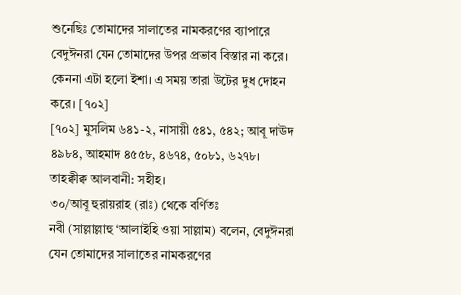শুনেছিঃ তোমাদের সালাতের নামকরণের ব্যাপারে বেদুঈনরা যেন তোমাদের উপর প্রভাব বিস্তার না করে। কেননা এটা হলো ইশা। এ সময় তারা উটের দুধ দোহন করে। [৭০২]
[৭০২] মুসলিম ৬৪১-২, নাসায়ী ৫৪১, ৫৪২; আবূ দাঊদ ৪৯৮৪, আহমাদ ৪৫৫৮, ৪৬৭৪, ৫০৮১, ৬২৭৮। তাহক্বীক্ব আলবানী: সহীহ।
৩০/আবূ হুরায়রাহ (রাঃ) থেকে বর্ণিতঃ
নবী (সাল্লাল্লাহু ‘আলাইহি ওয়া সাল্লাম) বলেন, বেদুঈনরা যেন তোমাদের সালাতের নামকরণের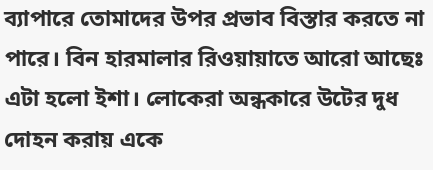ব্যাপারে তোমাদের উপর প্রভাব বিস্তার করতে না পারে। বিন হারমালার রিওয়ায়াতে আরো আছেঃ এটা হলো ইশা। লোকেরা অন্ধকারে উটের দুধ দোহন করায় একে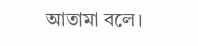আতামা বলে।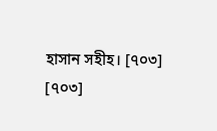হাসান সহীহ। [৭০৩]
[৭০৩]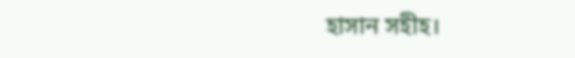হাসান সহীহ।